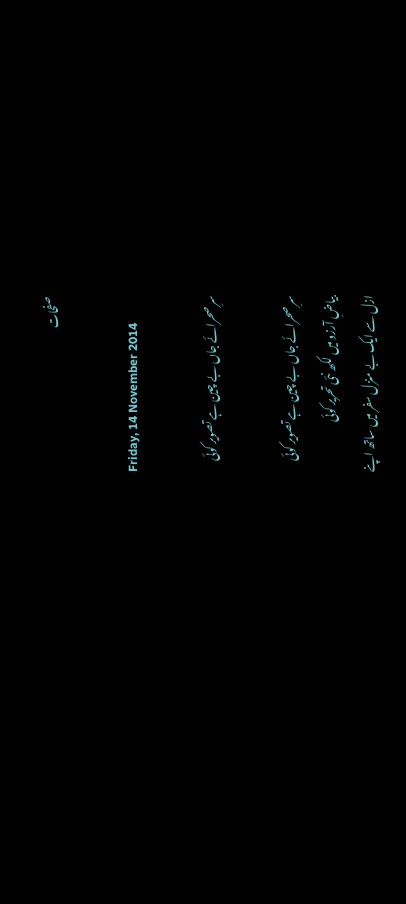صفحات

Friday, 14 November 2014

سرِ صحرائے جاں بے چین ہے تصویر کوئی

سرِ صحرائے جاں بے چین ہے تصویر کوئی
بیاضِ آرزو میں لکھ نئی تحریر کوئی
ازل سے ایک بے منزل سفر میں ساتھ اپنے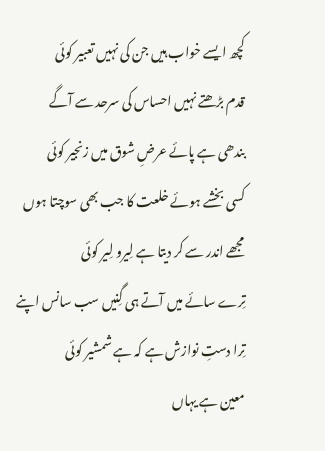کچھ ایسے خواب ہیں جن کی نہیں تعبیر کوئی
قدم بڑھتے نہیں احساس کی سرحد سے آگے
بندھی ہے پائے عرضِ شوق میں زنجیر کوئی
کسی بخشے ہوئے خلعت کا جب بھی سوچتا ہوں
مجھے اندر سے کر دیتا ہے لِیرو لِیر کوئی
تِرے سائے میں آتے ہی گِنیں سب سانس اپنے
تِرا دستِ نوازش ہے کہ ہے شمشیر کوئی
معین ہے یہاں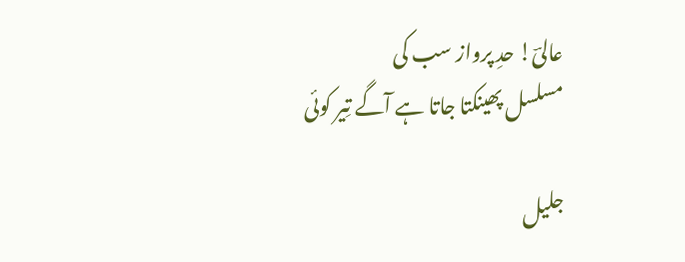عالیؔ! حدِ پرواز سب کی
مسلسل پھینکتا جاتا ہے آگے تِیر کوئی

جلیل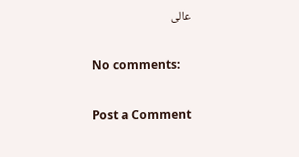عالی

No comments:

Post a Comment